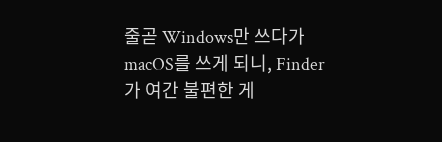줄곧 Windows만 쓰다가 macOS를 쓰게 되니, Finder가 여간 불편한 게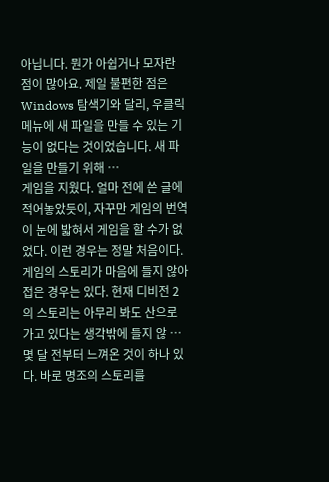아닙니다. 뭔가 아쉽거나 모자란 점이 많아요. 제일 불편한 점은 Windows 탐색기와 달리, 우클릭 메뉴에 새 파일을 만들 수 있는 기능이 없다는 것이었습니다. 새 파일을 만들기 위해 …
게임을 지웠다. 얼마 전에 쓴 글에 적어놓았듯이, 자꾸만 게임의 번역이 눈에 밟혀서 게임을 할 수가 없었다. 이런 경우는 정말 처음이다. 게임의 스토리가 마음에 들지 않아 접은 경우는 있다. 현재 디비전 2의 스토리는 아무리 봐도 산으로 가고 있다는 생각밖에 들지 않 …
몇 달 전부터 느껴온 것이 하나 있다. 바로 명조의 스토리를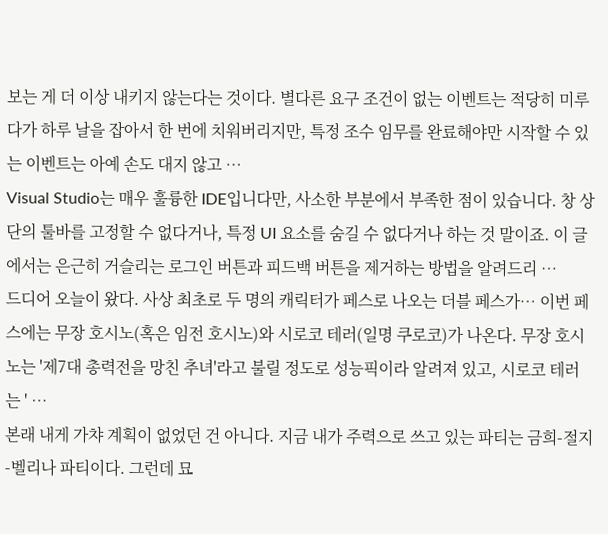보는 게 더 이상 내키지 않는다는 것이다. 별다른 요구 조건이 없는 이벤트는 적당히 미루다가 하루 날을 잡아서 한 번에 치워버리지만, 특정 조수 임무를 완료해야만 시작할 수 있는 이벤트는 아예 손도 대지 않고 …
Visual Studio는 매우 훌륭한 IDE입니다만, 사소한 부분에서 부족한 점이 있습니다. 창 상단의 툴바를 고정할 수 없다거나, 특정 UI 요소를 숨길 수 없다거나 하는 것 말이죠. 이 글에서는 은근히 거슬리는 로그인 버튼과 피드백 버튼을 제거하는 방법을 알려드리 …
드디어 오늘이 왔다. 사상 최초로 두 명의 캐릭터가 페스로 나오는 더블 페스가… 이번 페스에는 무장 호시노(혹은 임전 호시노)와 시로코 테러(일명 쿠로코)가 나온다. 무장 호시노는 '제7대 총력전을 망친 추녀'라고 불릴 정도로 성능픽이라 알려져 있고, 시로코 테러는 ' …
본래 내게 가챠 계획이 없었던 건 아니다. 지금 내가 주력으로 쓰고 있는 파티는 금희-절지-벨리나 파티이다. 그런데 묘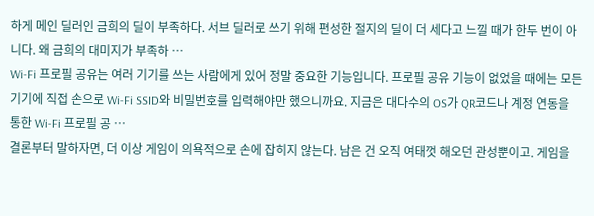하게 메인 딜러인 금희의 딜이 부족하다. 서브 딜러로 쓰기 위해 편성한 절지의 딜이 더 세다고 느낄 때가 한두 번이 아니다. 왜 금희의 대미지가 부족하 …
Wi-Fi 프로필 공유는 여러 기기를 쓰는 사람에게 있어 정말 중요한 기능입니다. 프로필 공유 기능이 없었을 때에는 모든 기기에 직접 손으로 Wi-Fi SSID와 비밀번호를 입력해야만 했으니까요. 지금은 대다수의 OS가 QR코드나 계정 연동을 통한 Wi-Fi 프로필 공 …
결론부터 말하자면, 더 이상 게임이 의욕적으로 손에 잡히지 않는다. 남은 건 오직 여태껏 해오던 관성뿐이고. 게임을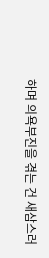하며 의욕부진을 겪는 건 새삼스러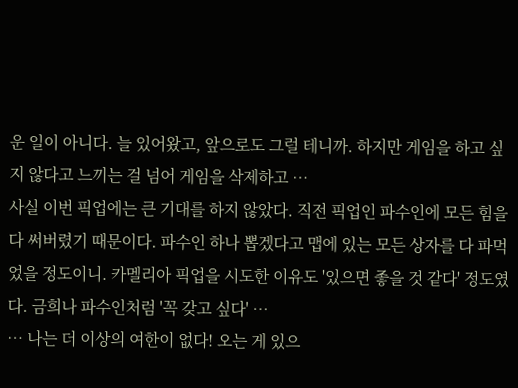운 일이 아니다. 늘 있어왔고, 앞으로도 그럴 테니까. 하지만 게임을 하고 싶지 않다고 느끼는 걸 넘어 게임을 삭제하고 …
사실 이번 픽업에는 큰 기대를 하지 않았다. 직전 픽업인 파수인에 모든 힘을 다 써버렸기 때문이다. 파수인 하나 뽑겠다고 맵에 있는 모든 상자를 다 파먹었을 정도이니. 카멜리아 픽업을 시도한 이유도 '있으면 좋을 것 같다' 정도였다. 금희나 파수인처럼 '꼭 갖고 싶다' …
… 나는 더 이상의 여한이 없다! 오는 게 있으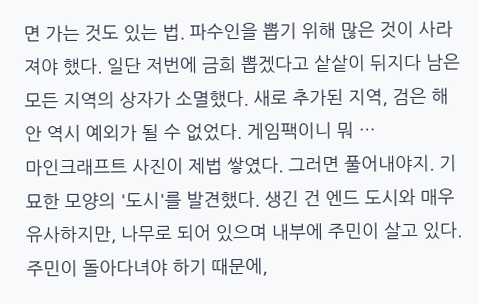면 가는 것도 있는 법. 파수인을 뽑기 위해 많은 것이 사라져야 했다. 일단 저번에 금희 뽑겠다고 샅샅이 뒤지다 남은 모든 지역의 상자가 소멸했다. 새로 추가된 지역, 검은 해안 역시 예외가 될 수 없었다. 게임팩이니 뭐 …
마인크래프트 사진이 제법 쌓였다. 그러면 풀어내야지. 기묘한 모양의 '도시'를 발견했다. 생긴 건 엔드 도시와 매우 유사하지만, 나무로 되어 있으며 내부에 주민이 살고 있다. 주민이 돌아다녀야 하기 때문에,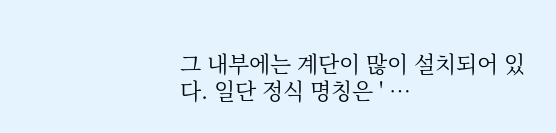그 내부에는 계단이 많이 설치되어 있다. 일단 정식 명칭은 ' …